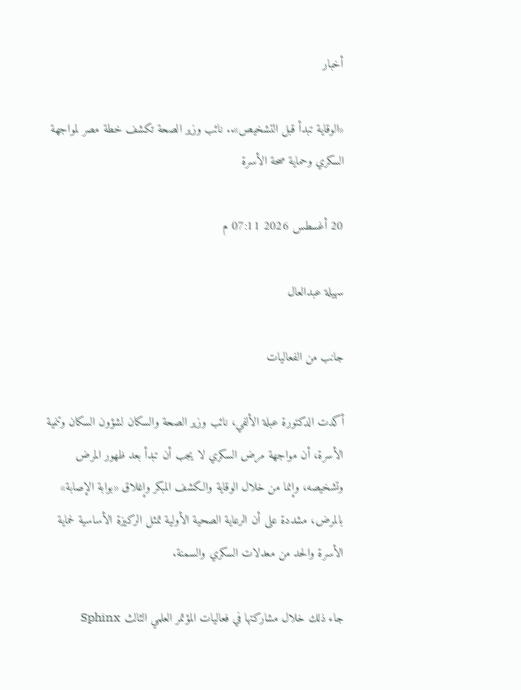أخبار

«الوقاية تبدأ قبل التشخيص».. نائب وزير الصحة تكشف خطة مصر لمواجهة السكري وحماية صحة الأسرة

20 أغسطس 2026 07:11 م

سهيلة عبدالعال

جانب من الفعاليات

أكدت الدكتورة عبلة الألفي، نائب وزير الصحة والسكان لشؤون السكان وتنمية الأسرة، أن مواجهة مرض السكري لا يجب أن تبدأ بعد ظهور المرض وتشخيصه، وإنما من خلال الوقاية والكشف المبكر وإغلاق «بوابة الإصابة» بالمرض، مشددة على أن الرعاية الصحية الأولية تمثل الركيزة الأساسية لحماية الأسرة والحد من معدلات السكري والسمنة.

جاء ذلك خلال مشاركتها في فعاليات المؤتمر العلمي الثالث Sphinx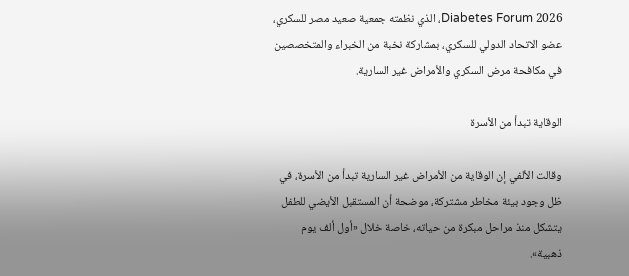Diabetes Forum 2026، الذي نظمته جمعية صعيد مصر للسكري، عضو الاتحاد الدولي للسكري، بمشاركة نخبة من الخبراء والمتخصصين في مكافحة مرض السكري والأمراض غير السارية.

الوقاية تبدأ من الأسرة

وقالت الألفي إن الوقاية من الأمراض غير السارية تبدأ من الأسرة، في ظل وجود بيئة مخاطر مشتركة، موضحة أن المستقبل الأيضي للطفل يتشكل منذ مراحل مبكرة من حياته، خاصة خلال «أول ألف يوم ذهبية».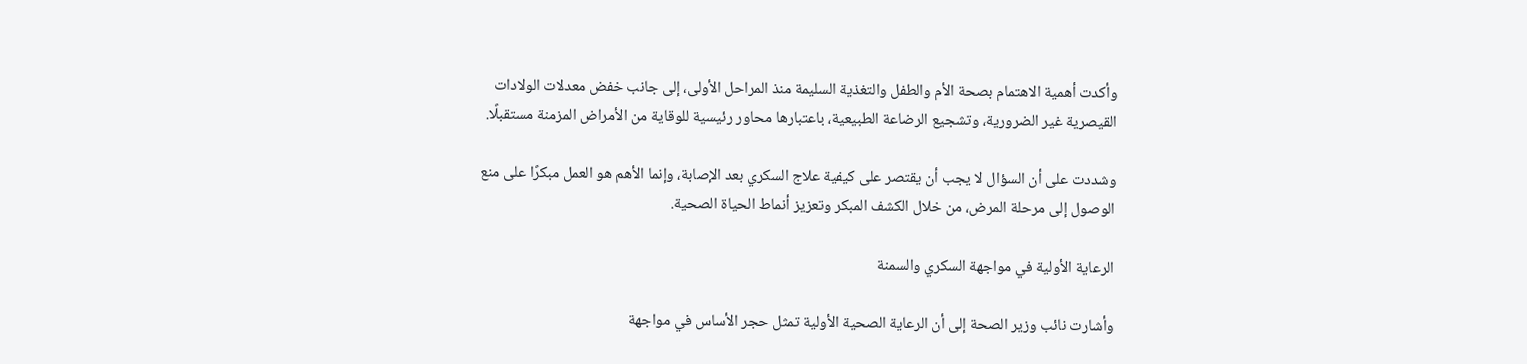وأكدت أهمية الاهتمام بصحة الأم والطفل والتغذية السليمة منذ المراحل الأولى، إلى جانب خفض معدلات الولادات القيصرية غير الضرورية، وتشجيع الرضاعة الطبيعية، باعتبارها محاور رئيسية للوقاية من الأمراض المزمنة مستقبلًا.

وشددت على أن السؤال لا يجب أن يقتصر على كيفية علاج السكري بعد الإصابة، وإنما الأهم هو العمل مبكرًا على منع الوصول إلى مرحلة المرض، من خلال الكشف المبكر وتعزيز أنماط الحياة الصحية.

الرعاية الأولية في مواجهة السكري والسمنة

وأشارت نائب وزير الصحة إلى أن الرعاية الصحية الأولية تمثل حجر الأساس في مواجهة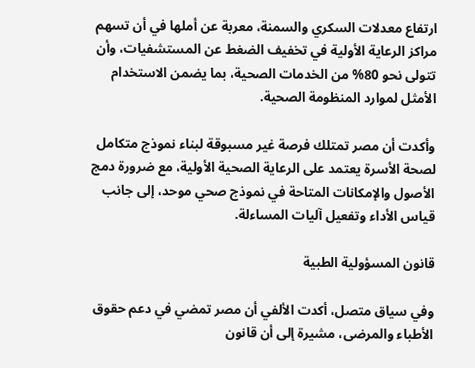ارتفاع معدلات السكري والسمنة، معربة عن أملها في أن تسهم مراكز الرعاية الأولية في تخفيف الضغط عن المستشفيات، وأن تتولى نحو 80% من الخدمات الصحية، بما يضمن الاستخدام الأمثل لموارد المنظومة الصحية.

وأكدت أن مصر تمتلك فرصة غير مسبوقة لبناء نموذج متكامل لصحة الأسرة يعتمد على الرعاية الصحية الأولية، مع ضرورة دمج الأصول والإمكانات المتاحة في نموذج صحي موحد، إلى جانب قياس الأداء وتفعيل آليات المساءلة.

قانون المسؤولية الطبية

وفي سياق متصل، أكدت الألفي أن مصر تمضي في دعم حقوق الأطباء والمرضى، مشيرة إلى أن قانون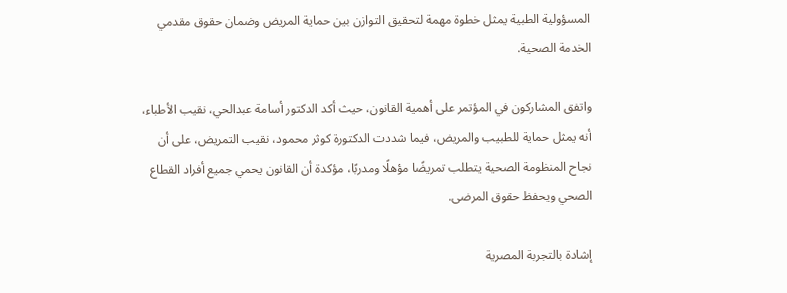المسؤولية الطبية يمثل خطوة مهمة لتحقيق التوازن بين حماية المريض وضمان حقوق مقدمي الخدمة الصحية.

واتفق المشاركون في المؤتمر على أهمية القانون، حيث أكد الدكتور أسامة عبدالحي، نقيب الأطباء، أنه يمثل حماية للطبيب والمريض، فيما شددت الدكتورة كوثر محمود، نقيب التمريض، على أن نجاح المنظومة الصحية يتطلب تمريضًا مؤهلًا ومدربًا، مؤكدة أن القانون يحمي جميع أفراد القطاع الصحي ويحفظ حقوق المرضى.

إشادة بالتجربة المصرية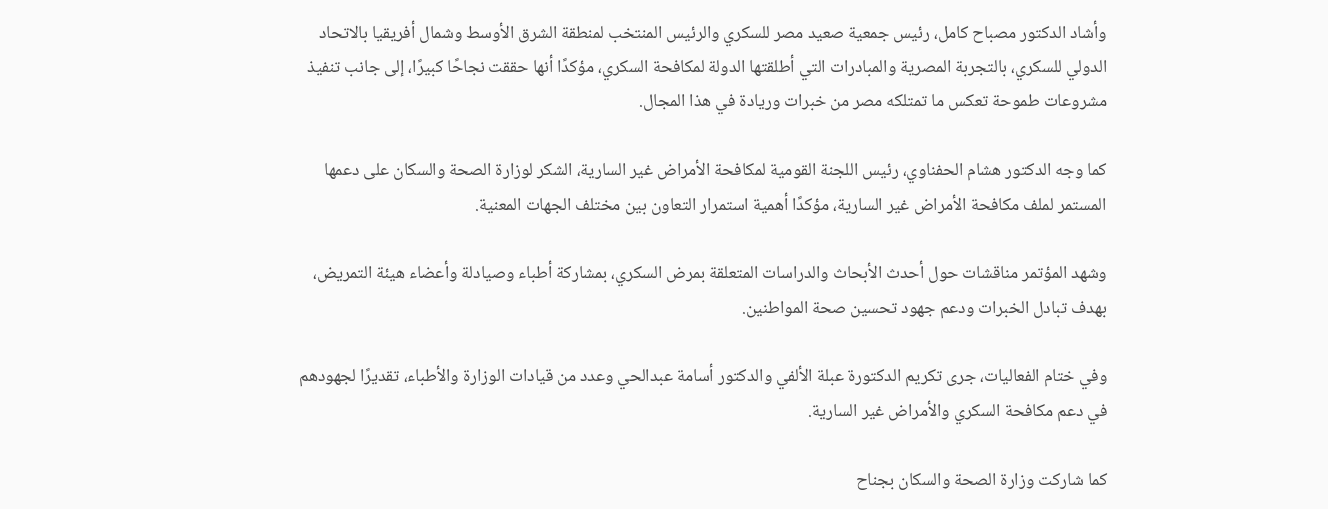وأشاد الدكتور مصباح كامل، رئيس جمعية صعيد مصر للسكري والرئيس المنتخب لمنطقة الشرق الأوسط وشمال أفريقيا بالاتحاد الدولي للسكري، بالتجربة المصرية والمبادرات التي أطلقتها الدولة لمكافحة السكري، مؤكدًا أنها حققت نجاحًا كبيرًا، إلى جانب تنفيذ مشروعات طموحة تعكس ما تمتلكه مصر من خبرات وريادة في هذا المجال.

كما وجه الدكتور هشام الحفناوي، رئيس اللجنة القومية لمكافحة الأمراض غير السارية، الشكر لوزارة الصحة والسكان على دعمها المستمر لملف مكافحة الأمراض غير السارية، مؤكدًا أهمية استمرار التعاون بين مختلف الجهات المعنية.

وشهد المؤتمر مناقشات حول أحدث الأبحاث والدراسات المتعلقة بمرض السكري، بمشاركة أطباء وصيادلة وأعضاء هيئة التمريض، بهدف تبادل الخبرات ودعم جهود تحسين صحة المواطنين.

وفي ختام الفعاليات، جرى تكريم الدكتورة عبلة الألفي والدكتور أسامة عبدالحي وعدد من قيادات الوزارة والأطباء، تقديرًا لجهودهم في دعم مكافحة السكري والأمراض غير السارية.

كما شاركت وزارة الصحة والسكان بجناح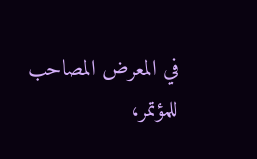في المعرض المصاحب للمؤتمر،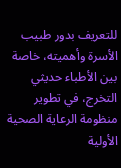للتعريف بدور طبيب الأسرة وأهميته، خاصة بين الأطباء حديثي التخرج، في تطوير منظومة الرعاية الصحية الأولية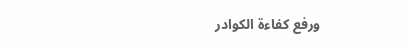ورفع كفاءة الكوادر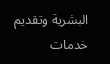البشرية وتقديم خدمات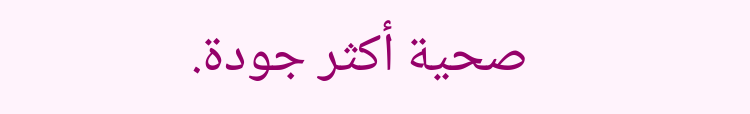صحية أكثر جودة.